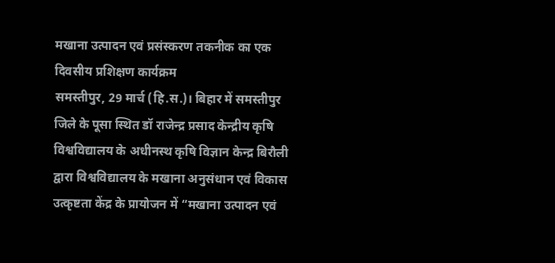मखाना उत्पादन एवं प्रसंस्करण तकनीक का एक दिवसीय प्रशिक्षण कार्यक्रम
समस्तीपुर, 29 मार्च (हि.स.)। बिहार में समस्तीपुर जिले के पूसा स्थित डॉ राजेन्द्र प्रसाद केन्द्रीय कृषि विश्वविद्यालय के अधीनस्थ कृषि विज्ञान केन्द्र बिरौली द्वारा विश्वविद्यालय के मखाना अनुसंधान एवं विकास उत्कृष्टता केंद्र के प्रायोजन में “मखाना उत्पादन एवं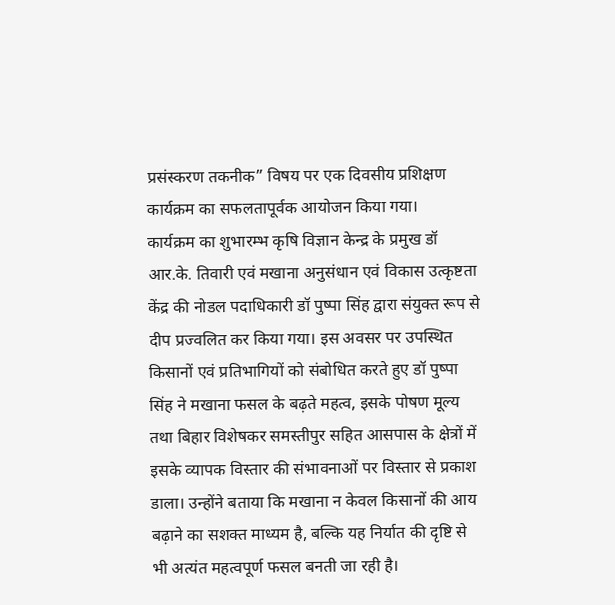प्रसंस्करण तकनीक” विषय पर एक दिवसीय प्रशिक्षण कार्यक्रम का सफलतापूर्वक आयोजन किया गया।
कार्यक्रम का शुभारम्भ कृषि विज्ञान केन्द्र के प्रमुख डॉ आर.के. तिवारी एवं मखाना अनुसंधान एवं विकास उत्कृष्टता केंद्र की नोडल पदाधिकारी डॉ पुष्पा सिंह द्वारा संयुक्त रूप से दीप प्रज्वलित कर किया गया। इस अवसर पर उपस्थित किसानों एवं प्रतिभागियों को संबोधित करते हुए डॉ पुष्पा सिंह ने मखाना फसल के बढ़ते महत्व, इसके पोषण मूल्य तथा बिहार विशेषकर समस्तीपुर सहित आसपास के क्षेत्रों में इसके व्यापक विस्तार की संभावनाओं पर विस्तार से प्रकाश डाला। उन्होंने बताया कि मखाना न केवल किसानों की आय बढ़ाने का सशक्त माध्यम है, बल्कि यह निर्यात की दृष्टि से भी अत्यंत महत्वपूर्ण फसल बनती जा रही है।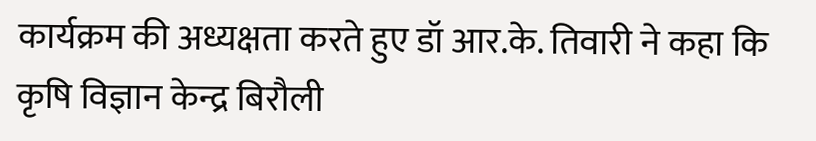कार्यक्रम की अध्यक्षता करते हुए डॉ आर.के. तिवारी ने कहा कि कृषि विज्ञान केन्द्र बिरौली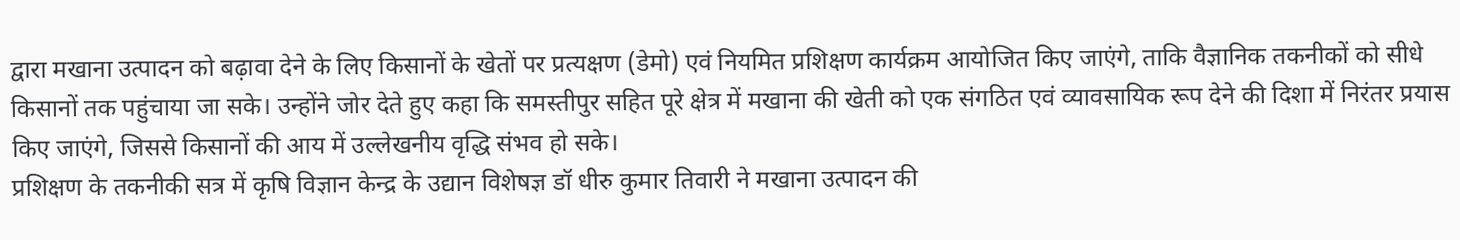द्वारा मखाना उत्पादन को बढ़ावा देने के लिए किसानों के खेतों पर प्रत्यक्षण (डेमो) एवं नियमित प्रशिक्षण कार्यक्रम आयोजित किए जाएंगे, ताकि वैज्ञानिक तकनीकों को सीधे किसानों तक पहुंचाया जा सके। उन्होंने जोर देते हुए कहा कि समस्तीपुर सहित पूरे क्षेत्र में मखाना की खेती को एक संगठित एवं व्यावसायिक रूप देने की दिशा में निरंतर प्रयास किए जाएंगे, जिससे किसानों की आय में उल्लेखनीय वृद्धि संभव हो सके।
प्रशिक्षण के तकनीकी सत्र में कृषि विज्ञान केन्द्र के उद्यान विशेषज्ञ डॉ धीरु कुमार तिवारी ने मखाना उत्पादन की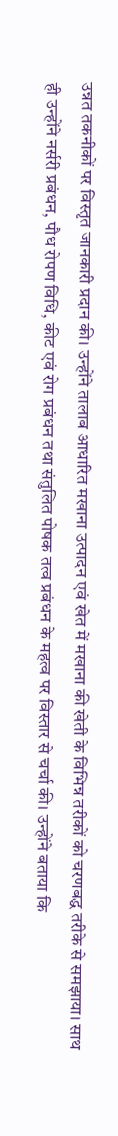उन्नत तकनीकों पर विस्तृत जानकारी प्रदान की। उन्होंने तालाब आधारित मखाना उत्पादन एवं खेत में मखाना की खेती के विभिन्न तरीकों को चरणबद्ध तरीके से समझाया। साथ ही उन्होंने नर्सरी प्रबंधन, पौध रोपण विधि, कीट एवं रोग प्रबंधन तथा संतुलित पोषक तत्व प्रबंधन के महत्व पर विस्तार से चर्चा की। उन्होंने बताया कि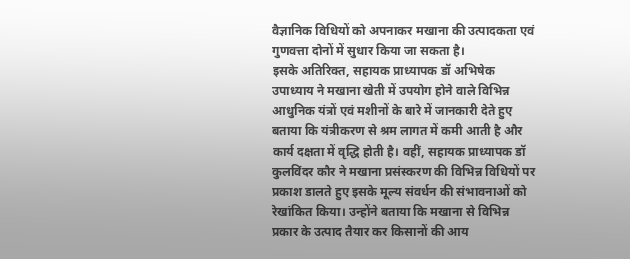वैज्ञानिक विधियों को अपनाकर मखाना की उत्पादकता एवं गुणवत्ता दोनों में सुधार किया जा सकता है।
इसके अतिरिक्त, सहायक प्राध्यापक डॉ अभिषेक उपाध्याय ने मखाना खेती में उपयोग होने वाले विभिन्न आधुनिक यंत्रों एवं मशीनों के बारे में जानकारी देते हुए बताया कि यंत्रीकरण से श्रम लागत में कमी आती है और कार्य दक्षता में वृद्धि होती है। वहीं, सहायक प्राध्यापक डॉ कुलविंदर कौर ने मखाना प्रसंस्करण की विभिन्न विधियों पर प्रकाश डालते हुए इसके मूल्य संवर्धन की संभावनाओं को रेखांकित किया। उन्होंने बताया कि मखाना से विभिन्न प्रकार के उत्पाद तैयार कर किसानों की आय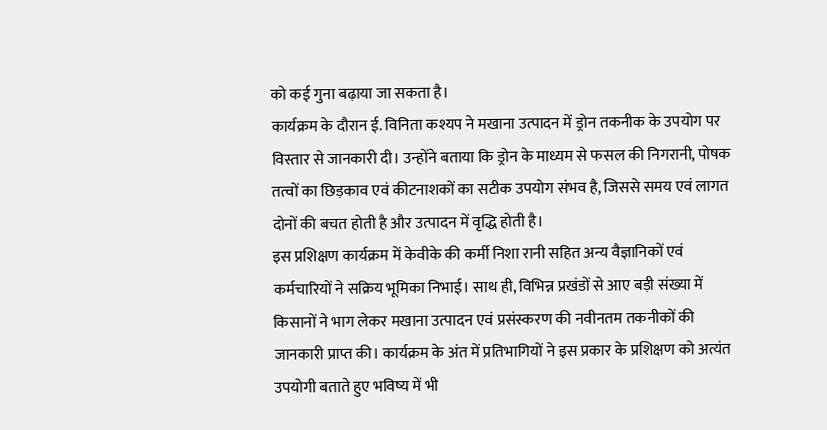को कई गुना बढ़ाया जा सकता है।
कार्यक्रम के दौरान ई. विनिता कश्यप ने मखाना उत्पादन में ड्रोन तकनीक के उपयोग पर विस्तार से जानकारी दी। उन्होंने बताया कि ड्रोन के माध्यम से फसल की निगरानी, पोषक तत्वों का छिड़काव एवं कीटनाशकों का सटीक उपयोग संभव है, जिससे समय एवं लागत दोनों की बचत होती है और उत्पादन में वृद्धि होती है।
इस प्रशिक्षण कार्यक्रम में केवीके की कर्मी निशा रानी सहित अन्य वैज्ञानिकों एवं कर्मचारियों ने सक्रिय भूमिका निभाई। साथ ही, विभिन्न प्रखंडों से आए बड़ी संख्या में किसानों ने भाग लेकर मखाना उत्पादन एवं प्रसंस्करण की नवीनतम तकनीकों की जानकारी प्राप्त की। कार्यक्रम के अंत में प्रतिभागियों ने इस प्रकार के प्रशिक्षण को अत्यंत उपयोगी बताते हुए भविष्य में भी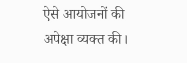ऐसे आयोजनों की अपेक्षा व्यक्त की।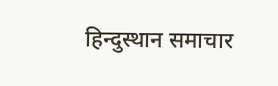हिन्दुस्थान समाचार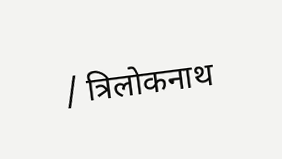/ त्रिलोकनाथ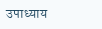उपाध्याय